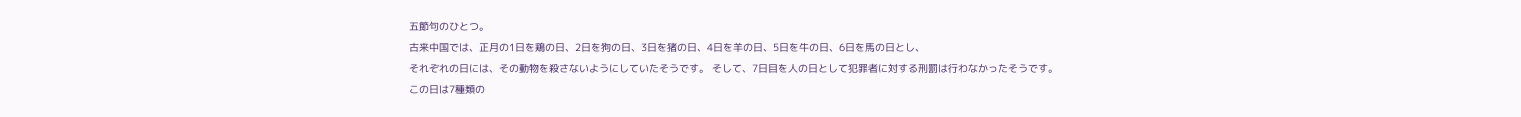五節句のひとつ。
古来中国では、正月の1日を鶏の日、2日を狗の日、3日を猪の日、4日を羊の日、5日を牛の日、6日を馬の日とし、
それぞれの日には、その動物を殺さないようにしていたそうです。 そして、7日目を人の日として犯罪者に対する刑罰は行わなかったそうです。
この日は7種類の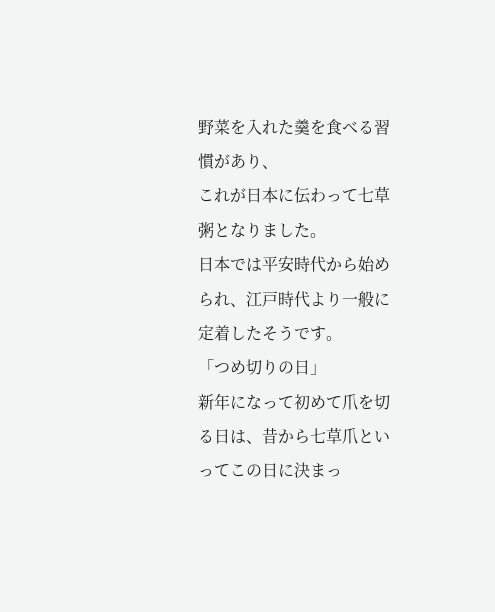野菜を入れた羹を食べる習慣があり、
これが日本に伝わって七草粥となりました。
日本では平安時代から始められ、江戸時代より一般に定着したそうです。
「つめ切りの日」
新年になって初めて爪を切る日は、昔から七草爪といってこの日に決まっ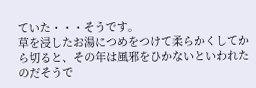ていた・・・そうです。
草を浸したお湯につめをつけて柔らかくしてから切ると、その年は風邪をひかないといわれたのだそうで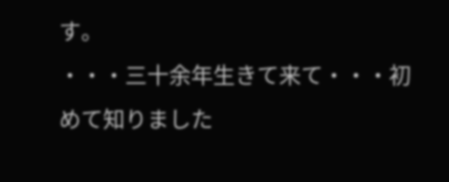す。
・・・三十余年生きて来て・・・初めて知りました